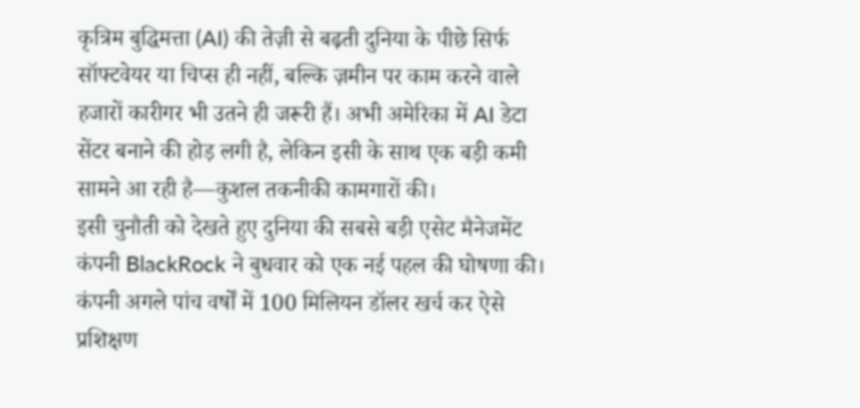कृत्रिम बुद्धिमत्ता (AI) की तेज़ी से बढ़ती दुनिया के पीछे सिर्फ सॉफ्टवेयर या चिप्स ही नहीं, बल्कि ज़मीन पर काम करने वाले हजारों कारीगर भी उतने ही जरूरी हैं। अभी अमेरिका में AI डेटा सेंटर बनाने की होड़ लगी है, लेकिन इसी के साथ एक बड़ी कमी सामने आ रही है—कुशल तकनीकी कामगारों की।
इसी चुनौती को देखते हुए दुनिया की सबसे बड़ी एसेट मैनेजमेंट कंपनी BlackRock ने बुधवार को एक नई पहल की घोषणा की। कंपनी अगले पांच वर्षों में 100 मिलियन डॉलर खर्च कर ऐसे प्रशिक्षण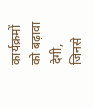कार्यक्रमों को बढ़ावा देगी, जिनसे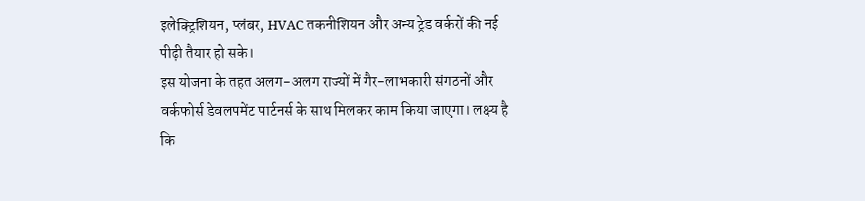इलेक्ट्रिशियन, प्लंबर, HVAC तकनीशियन और अन्य ट्रेड वर्करों की नई पीढ़ी तैयार हो सके।
इस योजना के तहत अलग-अलग राज्यों में गैर-लाभकारी संगठनों और वर्कफोर्स डेवलपमेंट पार्टनर्स के साथ मिलकर काम किया जाएगा। लक्ष्य है कि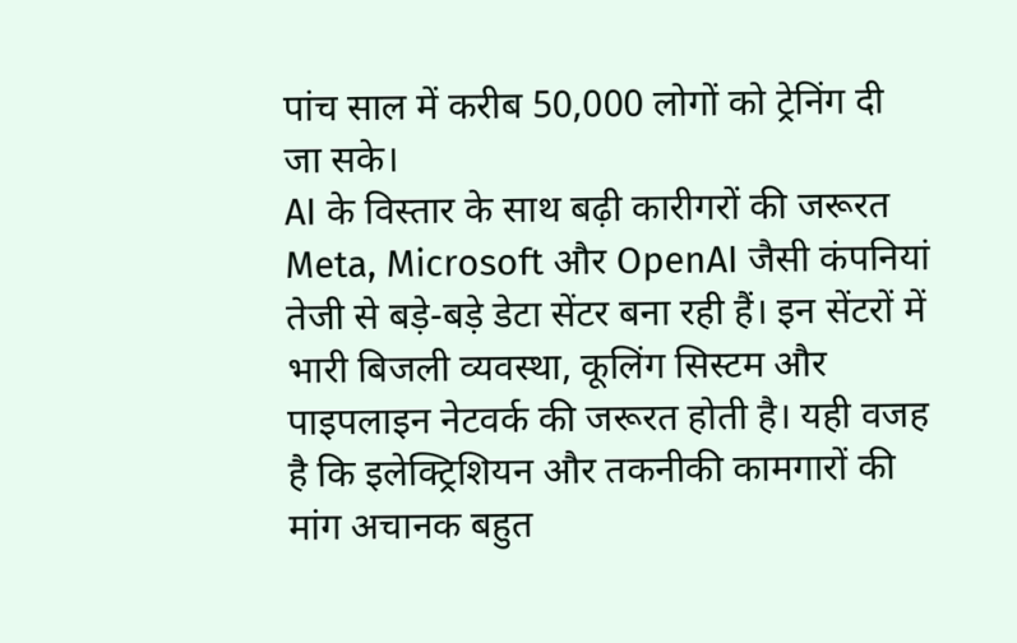पांच साल में करीब 50,000 लोगों को ट्रेनिंग दी जा सके।
AI के विस्तार के साथ बढ़ी कारीगरों की जरूरत
Meta, Microsoft और OpenAI जैसी कंपनियां तेजी से बड़े-बड़े डेटा सेंटर बना रही हैं। इन सेंटरों में भारी बिजली व्यवस्था, कूलिंग सिस्टम और पाइपलाइन नेटवर्क की जरूरत होती है। यही वजह है कि इलेक्ट्रिशियन और तकनीकी कामगारों की मांग अचानक बहुत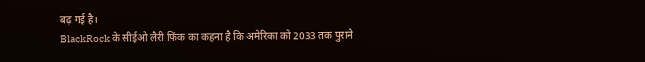बढ़ गई है।
BlackRock के सीईओ लैरी फिंक का कहना है कि अमेरिका को 2033 तक पुराने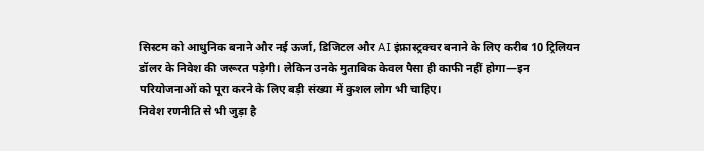सिस्टम को आधुनिक बनाने और नई ऊर्जा, डिजिटल और AI इंफ्रास्ट्रक्चर बनाने के लिए करीब 10 ट्रिलियन डॉलर के निवेश की जरूरत पड़ेगी। लेकिन उनके मुताबिक केवल पैसा ही काफी नहीं होगा—इन परियोजनाओं को पूरा करने के लिए बड़ी संख्या में कुशल लोग भी चाहिए।
निवेश रणनीति से भी जुड़ा है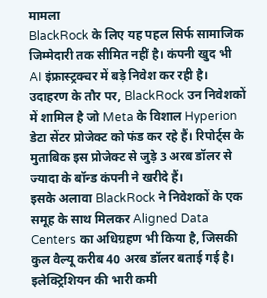मामला
BlackRock के लिए यह पहल सिर्फ सामाजिक जिम्मेदारी तक सीमित नहीं है। कंपनी खुद भी AI इंफ्रास्ट्रक्चर में बड़े निवेश कर रही है।
उदाहरण के तौर पर, BlackRock उन निवेशकों में शामिल है जो Meta के विशाल Hyperion डेटा सेंटर प्रोजेक्ट को फंड कर रहे हैं। रिपोर्ट्स के मुताबिक इस प्रोजेक्ट से जुड़े 3 अरब डॉलर से ज्यादा के बॉन्ड कंपनी ने खरीदे हैं।
इसके अलावा BlackRock ने निवेशकों के एक समूह के साथ मिलकर Aligned Data Centers का अधिग्रहण भी किया है, जिसकी कुल वैल्यू करीब 40 अरब डॉलर बताई गई है।
इलेक्ट्रिशियन की भारी कमी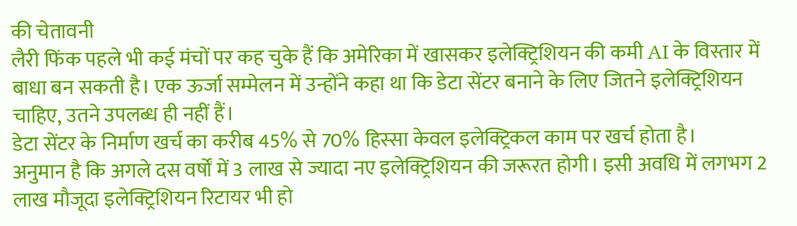की चेतावनी
लैरी फिंक पहले भी कई मंचों पर कह चुके हैं कि अमेरिका में खासकर इलेक्ट्रिशियन की कमी AI के विस्तार में बाधा बन सकती है। एक ऊर्जा सम्मेलन में उन्होंने कहा था कि डेटा सेंटर बनाने के लिए जितने इलेक्ट्रिशियन चाहिए, उतने उपलब्ध ही नहीं हैं।
डेटा सेंटर के निर्माण खर्च का करीब 45% से 70% हिस्सा केवल इलेक्ट्रिकल काम पर खर्च होता है।
अनुमान है कि अगले दस वर्षों में 3 लाख से ज्यादा नए इलेक्ट्रिशियन की जरूरत होगी। इसी अवधि में लगभग 2 लाख मौजूदा इलेक्ट्रिशियन रिटायर भी हो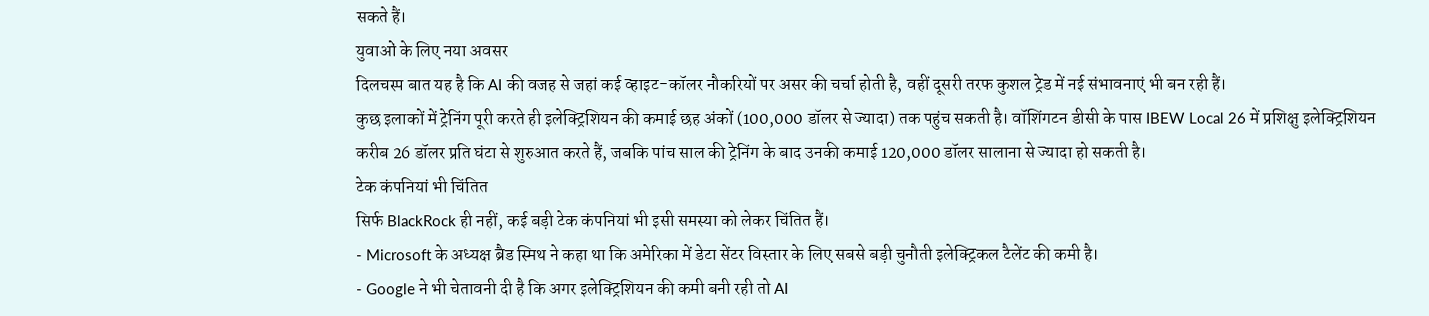सकते हैं।
युवाओं के लिए नया अवसर
दिलचस्प बात यह है कि AI की वजह से जहां कई व्हाइट-कॉलर नौकरियों पर असर की चर्चा होती है, वहीं दूसरी तरफ कुशल ट्रेड में नई संभावनाएं भी बन रही हैं।
कुछ इलाकों में ट्रेनिंग पूरी करते ही इलेक्ट्रिशियन की कमाई छह अंकों (100,000 डॉलर से ज्यादा) तक पहुंच सकती है। वॉशिंगटन डीसी के पास IBEW Local 26 में प्रशिक्षु इलेक्ट्रिशियन करीब 26 डॉलर प्रति घंटा से शुरुआत करते हैं, जबकि पांच साल की ट्रेनिंग के बाद उनकी कमाई 120,000 डॉलर सालाना से ज्यादा हो सकती है।
टेक कंपनियां भी चिंतित
सिर्फ BlackRock ही नहीं, कई बड़ी टेक कंपनियां भी इसी समस्या को लेकर चिंतित हैं।
- Microsoft के अध्यक्ष ब्रैड स्मिथ ने कहा था कि अमेरिका में डेटा सेंटर विस्तार के लिए सबसे बड़ी चुनौती इलेक्ट्रिकल टैलेंट की कमी है।
- Google ने भी चेतावनी दी है कि अगर इलेक्ट्रिशियन की कमी बनी रही तो AI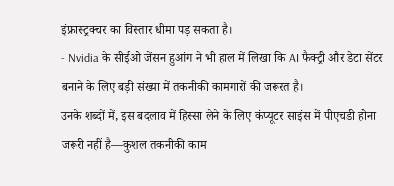इंफ्रास्ट्रक्चर का विस्तार धीमा पड़ सकता है।
- Nvidia के सीईओ जेंसन हुआंग ने भी हाल में लिखा कि AI फैक्ट्री और डेटा सेंटर बनाने के लिए बड़ी संख्या में तकनीकी कामगारों की जरूरत है।
उनके शब्दों में, इस बदलाव में हिस्सा लेने के लिए कंप्यूटर साइंस में पीएचडी होना जरूरी नहीं है—कुशल तकनीकी काम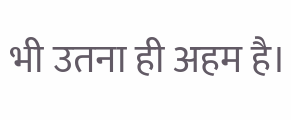भी उतना ही अहम है।